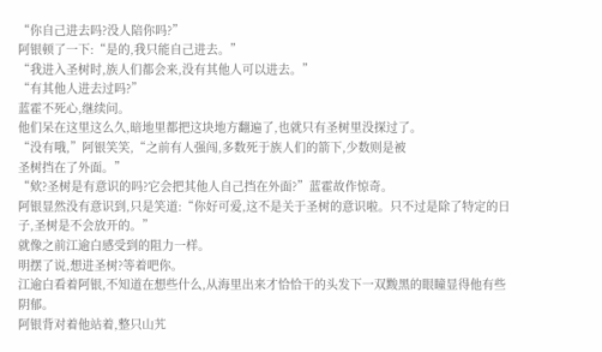“你自己进去吗?没人陪你吗?”
阿银顿了一下:“是的,我只能自己进去。”
“我进入圣树时,族人们都会来,没有其他人可以进去。”
“有其他人进去过吗?”
蓝霍不死心,继续问。
他们呆在这里这么久,暗地里都把这块地方翻遍了,也就只有圣树里没探过了。
“没有哦,”阿银笑笑,“之前有人强闯,多数死于族人们的箭下,少数则是被
圣树挡在了外面。”
“欸?圣树是有意识的吗?它会把其他人自己挡在外面?”蓝霍故作惊奇。
阿银显然没有意识到,只是笑道:“你好可爱,这不是关于圣树的意识啦。只不过是除了特定的日子,圣树是不会放开的。”
就像之前江逾白感受到的阻力一样。
明摆了说,想进圣树?等着吧你。
江逾白看着阿银,不知道在想些什么,从海里出来才恰恰干的头发下一双黢黑的眼瞳显得他有些阴郁。
阿银背对着他站着,整只山艽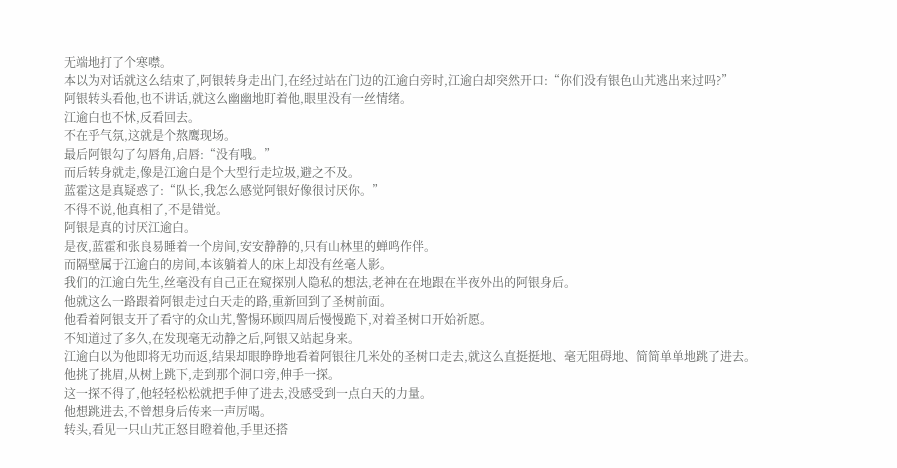无端地打了个寒噤。
本以为对话就这么结束了,阿银转身走出门,在经过站在门边的江逾白旁时,江逾白却突然开口:“你们没有银色山艽逃出来过吗?”
阿银转头看他,也不讲话,就这么幽幽地盯着他,眼里没有一丝情绪。
江逾白也不怵,反看回去。
不在乎气氛,这就是个熬鹰现场。
最后阿银勾了勾唇角,启唇:“没有哦。”
而后转身就走,像是江逾白是个大型行走垃圾,避之不及。
蓝霍这是真疑惑了:“队长,我怎么感觉阿银好像很讨厌你。”
不得不说,他真相了,不是错觉。
阿银是真的讨厌江逾白。
是夜,蓝霍和张良易睡着一个房间,安安静静的,只有山林里的蝉鸣作伴。
而隔壁属于江逾白的房间,本该躺着人的床上却没有丝毫人影。
我们的江逾白先生,丝毫没有自己正在窥探别人隐私的想法,老神在在地跟在半夜外出的阿银身后。
他就这么一路跟着阿银走过白天走的路,重新回到了圣树前面。
他看着阿银支开了看守的众山艽,警惕环顾四周后慢慢跪下,对着圣树口开始祈愿。
不知道过了多久,在发现毫无动静之后,阿银又站起身来。
江逾白以为他即将无功而返,结果却眼睁睁地看着阿银往几米处的圣树口走去,就这么直挺挺地、毫无阻碍地、简简单单地跳了进去。
他挑了挑眉,从树上跳下,走到那个洞口旁,伸手一探。
这一探不得了,他轻轻松松就把手伸了进去,没感受到一点白天的力量。
他想跳进去,不曾想身后传来一声厉喝。
转头,看见一只山艽正怒目瞪着他,手里还搭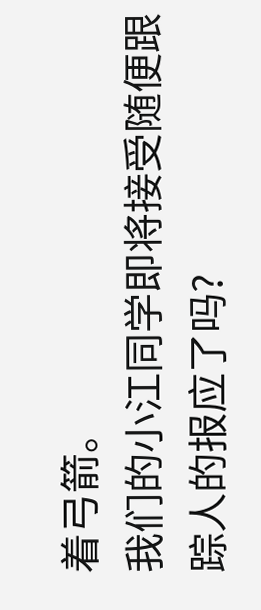着弓箭。
我们的小江同学即将接受随便跟踪人的报应了吗?